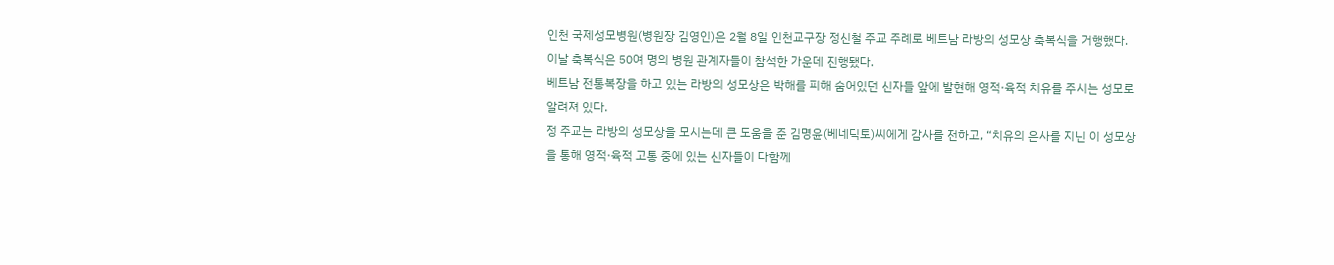인천 국제성모병원(병원장 김영인)은 2월 8일 인천교구장 정신철 주교 주례로 베트남 라방의 성모상 축복식을 거행했다.
이날 축복식은 50여 명의 병원 관계자들이 참석한 가운데 진행됐다.
베트남 전통복장을 하고 있는 라방의 성모상은 박해를 피해 숨어있던 신자들 앞에 발현해 영적·육적 치유를 주시는 성모로 알려져 있다.
정 주교는 라방의 성모상을 모시는데 큰 도움을 준 김명윤(베네딕토)씨에게 감사를 전하고, “치유의 은사를 지닌 이 성모상을 통해 영적·육적 고통 중에 있는 신자들이 다함께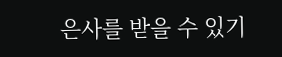은사를 받을 수 있기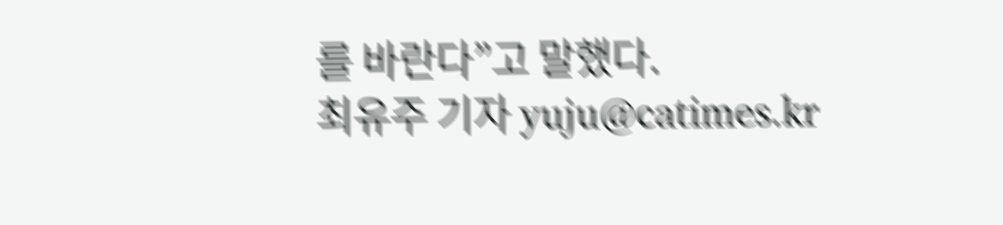를 바란다”고 말했다.
최유주 기자 yuju@catimes.kr